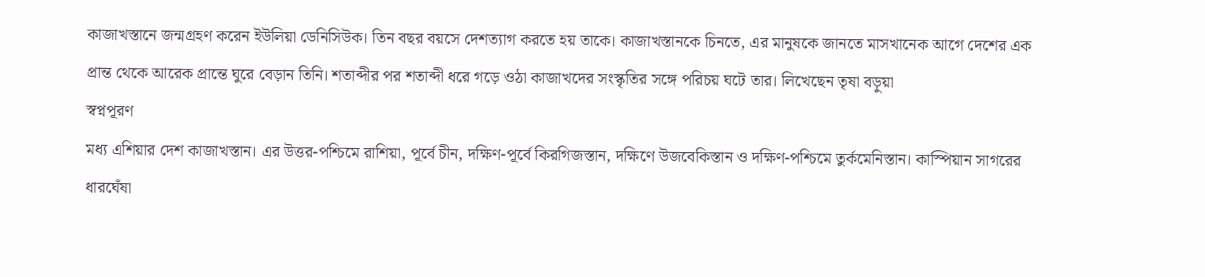কাজাখস্তানে জন্মগ্রহণ করেন ইউলিয়া ডেনিসিউক। তিন বছর বয়সে দেশত্যাগ করতে হয় তাকে। কাজাখস্তানকে চিনতে, এর মানুষকে জানতে মাসখানেক আগে দেশের এক প্রান্ত থেকে আরেক প্রান্তে ঘুরে বেড়ান তিনি। শতাব্দীর পর শতাব্দী ধরে গড়ে ওঠা কাজাখদের সংস্কৃতির সঙ্গে পরিচয় ঘটে তার। লিখেছেন তৃষা বড়ুয়া
স্বপ্নপূরণ
মধ্য এশিয়ার দেশ কাজাখস্তান। এর উত্তর-পশ্চিমে রাশিয়া, পূর্বে চীন, দক্ষিণ-পূর্বে কিরগিজস্তান, দক্ষিণে উজবেকিস্তান ও দক্ষিণ-পশ্চিমে তুর্কমেনিস্তান। কাস্পিয়ান সাগরের ধারঘেঁষা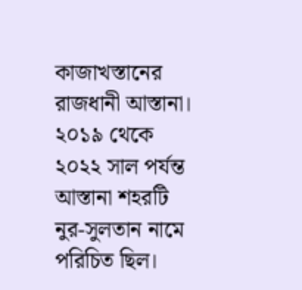কাজাখস্তানের রাজধানী আস্তানা। ২০১৯ থেকে ২০২২ সাল পর্যন্ত আস্তানা শহরটি নুর-সুলতান নামে পরিচিত ছিল।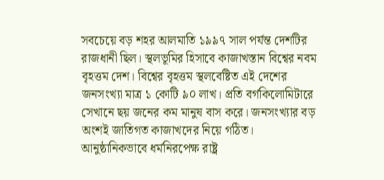সবচেয়ে বড় শহর আলমাতি ১৯৯৭ সাল পর্যন্ত দেশটির রাজধানী ছিল। স্থলভূমির হিসাবে কাজাখস্তান বিশ্বের নবম বৃহত্তম দেশ। বিশ্বের বৃহত্তম স্থলবেষ্টিত এই দেশের জনসংখ্যা মাত্র ১ কোটি ৯০ লাখ। প্রতি বর্গকিলোমিটারে সেখানে ছয় জনের কম মানুষ বাস করে। জনসংখ্যার বড় অংশই জাতিগত কাজাখদের নিয়ে গঠিত। আনুষ্ঠানিকভাবে ধর্মনিরপেক্ষ রাষ্ট্র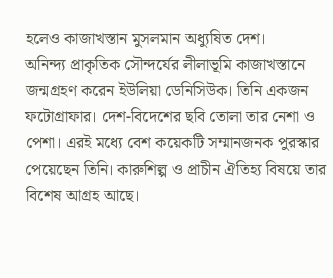হলেও কাজাখস্তান মুসলমান অধ্যুষিত দেশ।
অনিন্দ্য প্রাকৃতিক সৌন্দর্যের লীলাভূমি কাজাখস্তানে জন্মগ্রহণ করেন ইউলিয়া ডেনিসিউক। তিনি একজন ফটোগ্রাফার। দেশ-বিদেশের ছবি তোলা তার নেশা ও পেশা। এরই মধ্যে বেশ কয়েকটি সম্মানজনক পুরস্কার পেয়েছেন তিনি। কারুশিল্প ও প্রাচীন ঐতিহ্য বিষয়ে তার বিশেষ আগ্রহ আছে।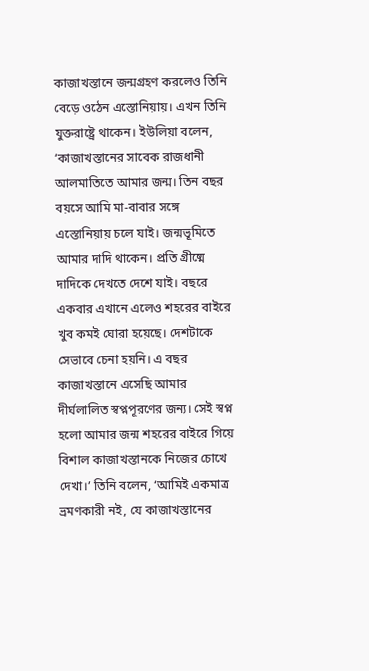কাজাখস্তানে জন্মগ্রহণ করলেও তিনি বেড়ে ওঠেন এস্তোনিয়ায়। এখন তিনি যুক্তরাষ্ট্রে থাকেন। ইউলিয়া বলেন, ‘কাজাখস্তানের সাবেক রাজধানী আলমাতিতে আমার জন্ম। তিন বছর বয়সে আমি মা-বাবার সঙ্গে এস্তোনিয়ায় চলে যাই। জন্মভূমিতে আমার দাদি থাকেন। প্রতি গ্রীষ্মে দাদিকে দেখতে দেশে যাই। বছরে একবার এখানে এলেও শহরের বাইরে খুব কমই ঘোরা হয়েছে। দেশটাকে সেভাবে চেনা হয়নি। এ বছর কাজাখস্তানে এসেছি আমার দীর্ঘলালিত স্বপ্নপূরণের জন্য। সেই স্বপ্ন হলো আমার জন্ম শহরের বাইরে গিয়ে বিশাল কাজাখস্তানকে নিজের চোখে দেখা।’ তিনি বলেন, ‘আমিই একমাত্র ভ্রমণকারী নই, যে কাজাখস্তানের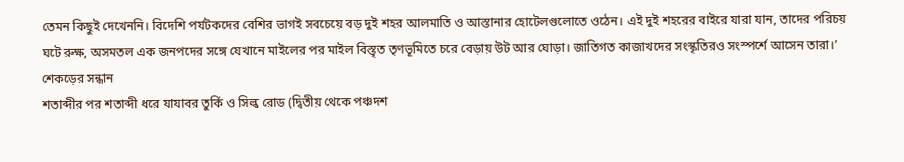তেমন কিছুই দেখেননি। বিদেশি পর্যটকদের বেশির ভাগই সবচেয়ে বড় দুই শহর আলমাতি ও আস্তানার হোটেলগুলোতে ওঠেন। এই দুই শহরের বাইরে যারা যান, তাদের পরিচয় ঘটে রুক্ষ, অসমতল এক জনপদের সঙ্গে যেখানে মাইলের পর মাইল বিস্তৃত তৃণভূমিতে চরে বেড়ায় উট আর ঘোড়া। জাতিগত কাজাখদের সংস্কৃতিরও সংস্পর্শে আসেন তারা।’
শেকড়ের সন্ধান
শতাব্দীর পর শতাব্দী ধরে যাযাবর তুর্কি ও সিল্ক রোড (দ্বিতীয় থেকে পঞ্চদশ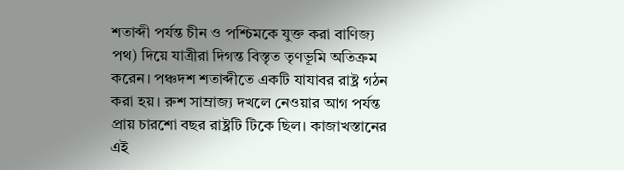শতাব্দী পর্যন্ত চীন ও পশ্চিমকে যুক্ত করা বাণিজ্য পথ) দিয়ে যাত্রীরা দিগন্ত বিস্তৃত তৃণভূমি অতিক্রম করেন। পঞ্চদশ শতাব্দীতে একটি যাযাবর রাষ্ট্র গঠন করা হয়। রুশ সাম্রাজ্য দখলে নেওয়ার আগ পর্যন্ত প্রায় চারশো বছর রাষ্ট্রটি টিকে ছিল। কাজাখস্তানের এই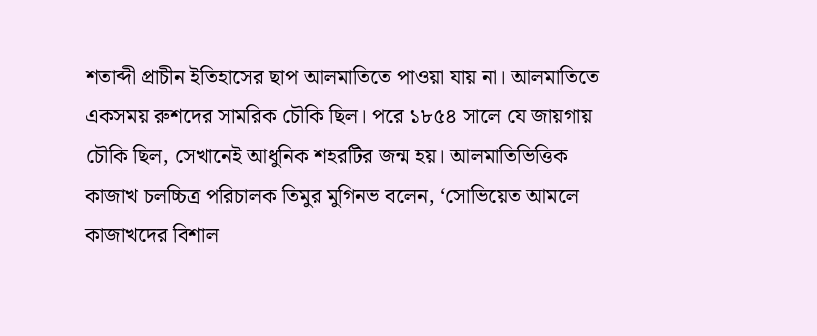শতাব্দী প্রাচীন ইতিহাসের ছাপ আলমাতিতে পাওয়া যায় না। আলমাতিতে একসময় রুশদের সামরিক চৌকি ছিল। পরে ১৮৫৪ সালে যে জায়গায় চৌকি ছিল, সেখানেই আধুনিক শহরটির জন্ম হয়। আলমাতিভিত্তিক কাজাখ চলচ্চিত্র পরিচালক তিমুর মুগিনভ বলেন, ‘সোভিয়েত আমলে কাজাখদের বিশাল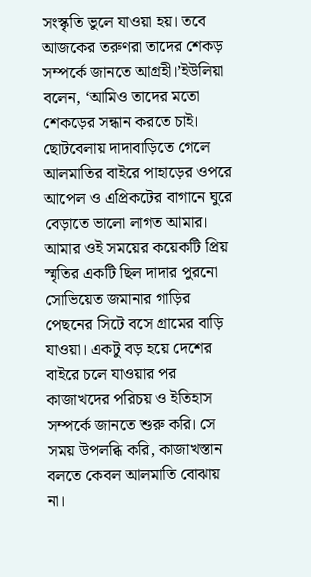সংস্কৃতি ভুলে যাওয়া হয়। তবে আজকের তরুণরা তাদের শেকড় সম্পর্কে জানতে আগ্রহী।’ইউলিয়া বলেন, ‘আমিও তাদের মতো শেকড়ের সন্ধান করতে চাই। ছোটবেলায় দাদাবাড়িতে গেলে আলমাতির বাইরে পাহাড়ের ওপরে আপেল ও এপ্রিকটের বাগানে ঘুরে বেড়াতে ভালো লাগত আমার। আমার ওই সময়ের কয়েকটি প্রিয় স্মৃতির একটি ছিল দাদার পুরনো সোভিয়েত জমানার গাড়ির পেছনের সিটে বসে গ্রামের বাড়ি যাওয়া। একটু বড় হয়ে দেশের বাইরে চলে যাওয়ার পর কাজাখদের পরিচয় ও ইতিহাস সম্পর্কে জানতে শুরু করি। সে সময় উপলব্ধি করি, কাজাখস্তান বলতে কেবল আলমাতি বোঝায় না।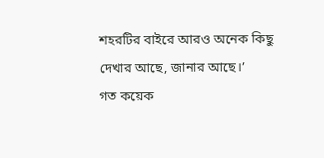শহরটির বাইরে আরও অনেক কিছু দেখার আছে, জানার আছে।’
গত কয়েক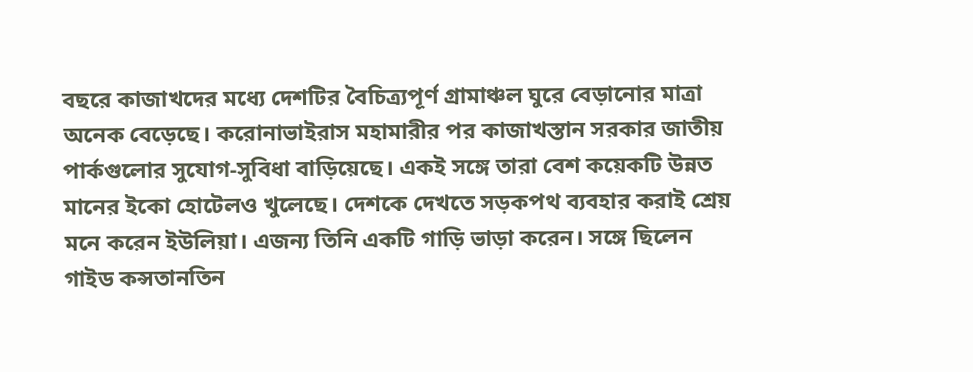বছরে কাজাখদের মধ্যে দেশটির বৈচিত্র্যপূর্ণ গ্রামাঞ্চল ঘুরে বেড়ানোর মাত্রা অনেক বেড়েছে। করোনাভাইরাস মহামারীর পর কাজাখস্তান সরকার জাতীয় পার্কগুলোর সুযোগ-সুবিধা বাড়িয়েছে। একই সঙ্গে তারা বেশ কয়েকটি উন্নত মানের ইকো হোটেলও খুলেছে। দেশকে দেখতে সড়কপথ ব্যবহার করাই শ্রেয় মনে করেন ইউলিয়া। এজন্য তিনি একটি গাড়ি ভাড়া করেন। সঙ্গে ছিলেন গাইড কন্সতানতিন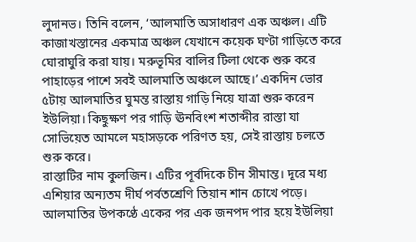লুদানভ। তিনি বলেন, ‘আলমাতি অসাধারণ এক অঞ্চল। এটি কাজাখস্তানের একমাত্র অঞ্চল যেখানে কয়েক ঘণ্টা গাড়িতে করে ঘোরাঘুরি করা যায়। মরুভূমির বালির টিলা থেকে শুরু করে পাহাড়ের পাশে সবই আলমাতি অঞ্চলে আছে।’ একদিন ভোর ৫টায় আলমাতির ঘুমন্ত রাস্তায় গাড়ি নিয়ে যাত্রা শুরু করেন ইউলিয়া। কিছুক্ষণ পর গাড়ি ঊনবিংশ শতাব্দীর রাস্তা যা সোভিয়েত আমলে মহাসড়কে পরিণত হয়, সেই রাস্তায় চলতে শুরু করে।
রাস্তাটির নাম কুলজিন। এটির পূর্বদিকে চীন সীমান্ত। দূরে মধ্য এশিয়ার অন্যতম দীর্ঘ পর্বতশ্রেণি তিয়ান শান চোখে পড়ে। আলমাতির উপকণ্ঠে একের পর এক জনপদ পার হয়ে ইউলিয়া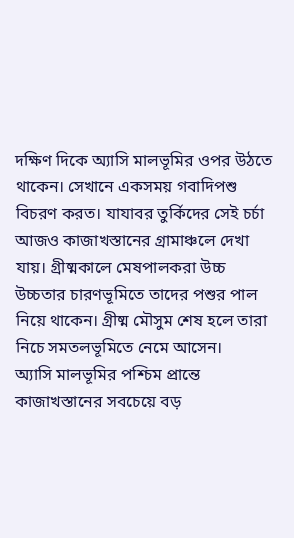দক্ষিণ দিকে অ্যাসি মালভূমির ওপর উঠতে থাকেন। সেখানে একসময় গবাদিপশু বিচরণ করত। যাযাবর তুর্কিদের সেই চর্চা আজও কাজাখস্তানের গ্রামাঞ্চলে দেখা যায়। গ্রীষ্মকালে মেষপালকরা উচ্চ উচ্চতার চারণভূমিতে তাদের পশুর পাল নিয়ে থাকেন। গ্রীষ্ম মৌসুম শেষ হলে তারা নিচে সমতলভূমিতে নেমে আসেন।
অ্যাসি মালভূমির পশ্চিম প্রান্তে কাজাখস্তানের সবচেয়ে বড়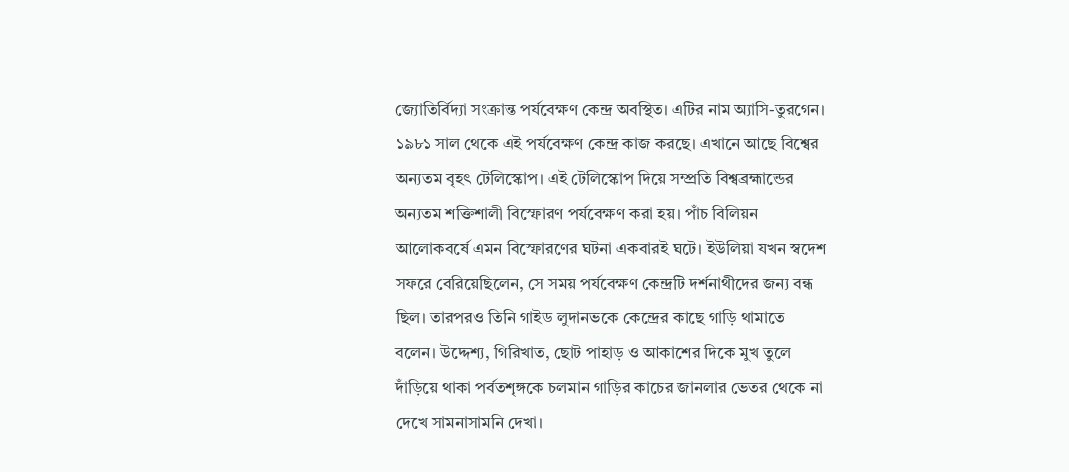জ্যোতির্বিদ্যা সংক্রান্ত পর্যবেক্ষণ কেন্দ্র অবস্থিত। এটির নাম অ্যাসি-তুরগেন। ১৯৮১ সাল থেকে এই পর্যবেক্ষণ কেন্দ্র কাজ করছে। এখানে আছে বিশ্বের অন্যতম বৃহৎ টেলিস্কোপ। এই টেলিস্কোপ দিয়ে সম্প্রতি বিশ্বব্রহ্মান্ডের অন্যতম শক্তিশালী বিস্ফোরণ পর্যবেক্ষণ করা হয়। পাঁচ বিলিয়ন আলোকবর্ষে এমন বিস্ফোরণের ঘটনা একবারই ঘটে। ইউলিয়া যখন স্বদেশ সফরে বেরিয়েছিলেন, সে সময় পর্যবেক্ষণ কেন্দ্রটি দর্শনাথীদের জন্য বন্ধ ছিল। তারপরও তিনি গাইড লুদানভকে কেন্দ্রের কাছে গাড়ি থামাতে বলেন। উদ্দেশ্য, গিরিখাত, ছোট পাহাড় ও আকাশের দিকে মুখ তুলে দাঁড়িয়ে থাকা পর্বতশৃঙ্গকে চলমান গাড়ির কাচের জানলার ভেতর থেকে না দেখে সামনাসামনি দেখা।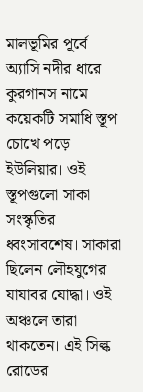মালভূমির পূর্বে অ্যাসি নদীর ধারে কুরগানস নামে কয়েকটি সমাধি স্তূপ চোখে পড়ে ইউলিয়ার। ওই স্তূপগুলো সাকা সংস্কৃতির ধ্বংসাবশেষ। সাকারা ছিলেন লৌহযুগের যাযাবর যোদ্ধা। ওই অঞ্চলে তারা থাকতেন। এই সিল্ক রোডের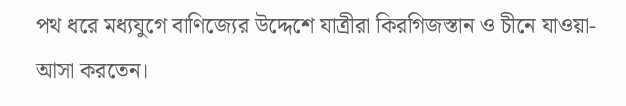পথ ধরে মধ্যযুগে বাণিজ্যের উদ্দেশে যাত্রীরা কিরগিজস্তান ও চীনে যাওয়া-আসা করতেন।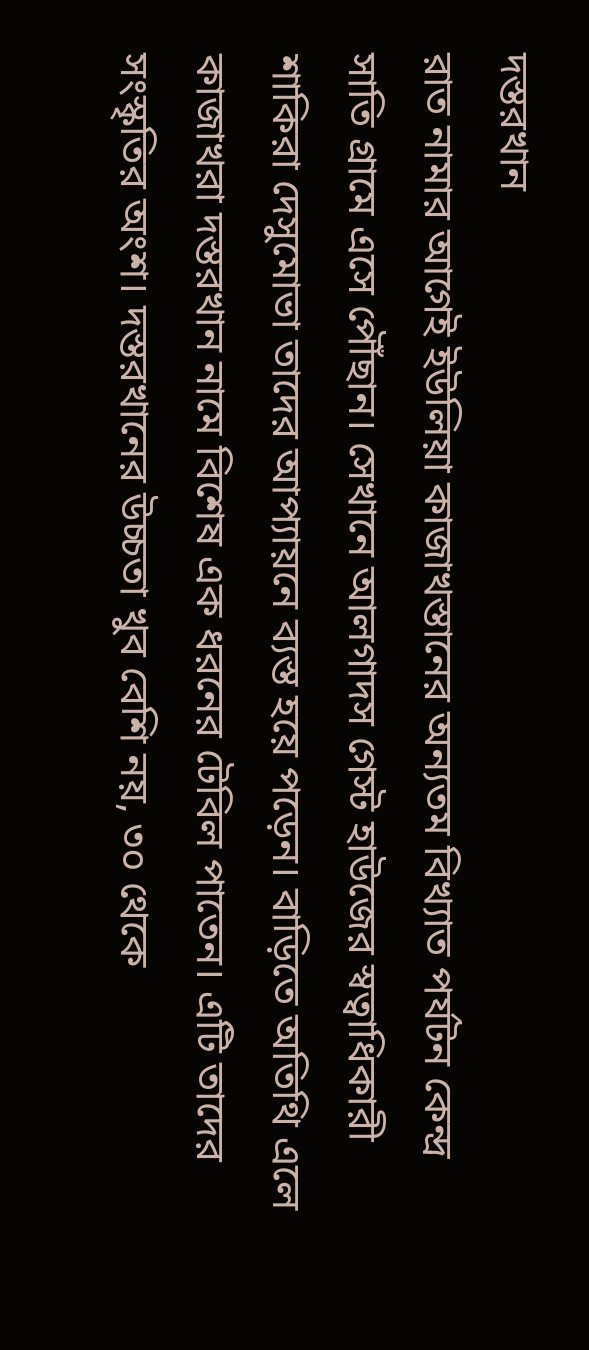দস্তরখান
রাত নামার আগেই ইউলিয়া কাজাখস্তানের অন্যতম বিখ্যাত পর্যটন কেন্দ্র সাতি গ্রামে এসে পৌঁছান। সেখানে আলগাদস গেস্ট হাউজের স্বত্বাধিকারী শাকিরা দেসুমোভা তাদের আপ্যায়নে ব্যস্ত হয়ে পড়েন। বাড়িতে অতিথি এলে কাজাখরা দস্তরখান নামে বিশেষ এক ধরনের টেবিল পাতেন। এটি তাদের সংস্কৃতির অংশ। দস্তরখানের উচ্চতা খুব বেশি নয়, ৩০ থেকে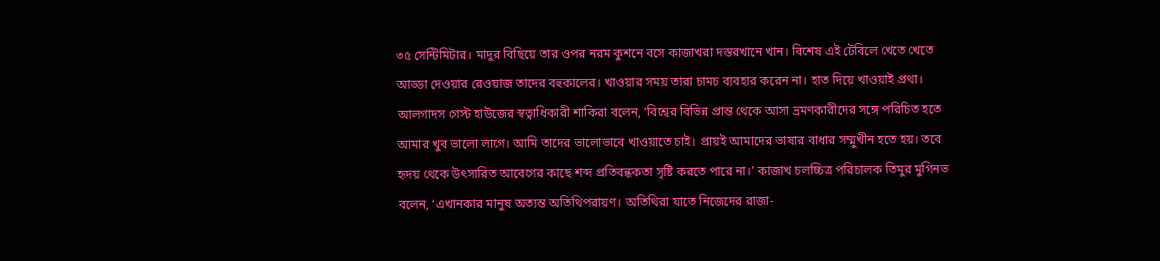৩৫ সেন্টিমিটার। মাদুর বিছিয়ে তার ওপর নরম কুশনে বসে কাজাখরা দস্তরখানে খান। বিশেষ এই টেবিলে খেতে খেতে আড্ডা দেওয়ার রেওয়াজ তাদের বহুকালের। খাওয়ার সময় তারা চামচ ব্যবহার করেন না। হাত দিয়ে খাওয়াই প্রথা। আলগাদস গেস্ট হাউজের স্বত্বাধিকারী শাকিরা বলেন, ‘বিশ্বের বিভিন্ন প্রান্ত থেকে আসা ভ্রমণকারীদের সঙ্গে পরিচিত হতে আমার খুব ভালো লাগে। আমি তাদের ভালোভাবে খাওয়াতে চাই। প্রায়ই আমাদের ভাষার বাধার সম্মুখীন হতে হয়। তবে হৃদয় থেকে উৎসারিত আবেগের কাছে শব্দ প্রতিবন্ধকতা সৃষ্টি করতে পারে না।’ কাজাখ চলচ্চিত্র পরিচালক তিমুর মুগিনভ বলেন, ‘এখানকার মানুষ অত্যন্ত অতিথিপরায়ণ। অতিথিরা যাতে নিজেদের রাজা-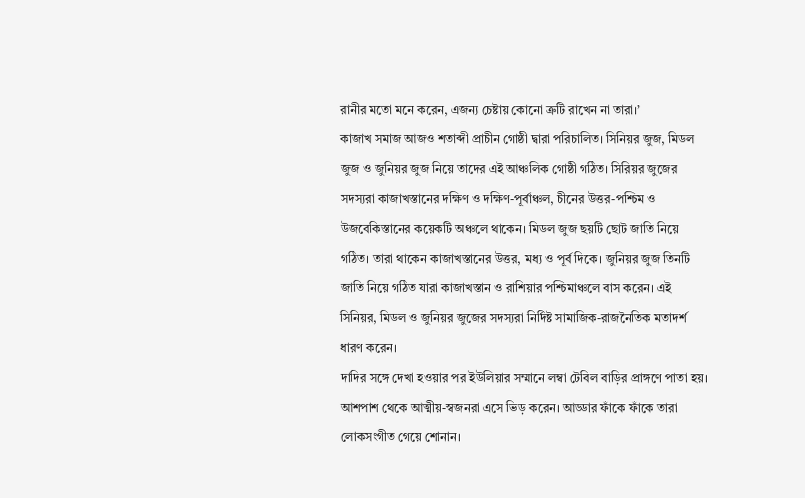রানীর মতো মনে করেন, এজন্য চেষ্টায় কোনো ত্রুটি রাখেন না তারা।’
কাজাখ সমাজ আজও শতাব্দী প্রাচীন গোষ্ঠী দ্বারা পরিচালিত। সিনিয়র জুজ, মিডল জুজ ও জুনিয়র জুজ নিয়ে তাদের এই আঞ্চলিক গোষ্ঠী গঠিত। সিরিয়র জুজের সদস্যরা কাজাখস্তানের দক্ষিণ ও দক্ষিণ-পূর্বাঞ্চল, চীনের উত্তর-পশ্চিম ও উজবেকিস্তানের কয়েকটি অঞ্চলে থাকেন। মিডল জুজ ছয়টি ছোট জাতি নিয়ে গঠিত। তারা থাকেন কাজাখস্তানের উত্তর, মধ্য ও পূর্ব দিকে। জুনিয়র জুজ তিনটি জাতি নিয়ে গঠিত যারা কাজাখস্তান ও রাশিয়ার পশ্চিমাঞ্চলে বাস করেন। এই সিনিয়র, মিডল ও জুনিয়র জুজের সদস্যরা নির্দিষ্ট সামাজিক-রাজনৈতিক মতাদর্শ ধারণ করেন।
দাদির সঙ্গে দেখা হওয়ার পর ইউলিয়ার সম্মানে লম্বা টেবিল বাড়ির প্রাঙ্গণে পাতা হয়। আশপাশ থেকে আত্মীয়-স্বজনরা এসে ভিড় করেন। আড্ডার ফাঁকে ফাঁকে তারা লোকসংগীত গেয়ে শোনান।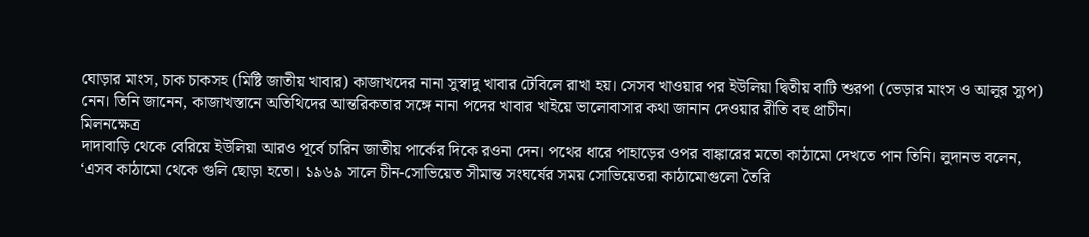ঘোড়ার মাংস, চাক চাকসহ (মিষ্টি জাতীয় খাবার) কাজাখদের নানা সুস্বাদু খাবার টেবিলে রাখা হয়। সেসব খাওয়ার পর ইউলিয়া দ্বিতীয় বাটি শুরপা (ভেড়ার মাংস ও আলুর স্যুপ) নেন। তিনি জানেন, কাজাখস্তানে অতিথিদের আন্তরিকতার সঙ্গে নানা পদের খাবার খাইয়ে ভালোবাসার কথা জানান দেওয়ার রীতি বহু প্রাচীন।
মিলনক্ষেত্র
দাদাবাড়ি থেকে বেরিয়ে ইউলিয়া আরও পূর্বে চারিন জাতীয় পার্কের দিকে রওনা দেন। পথের ধারে পাহাড়ের ওপর বাঙ্কারের মতো কাঠামো দেখতে পান তিনি। লুদানভ বলেন, ‘এসব কাঠামো থেকে গুলি ছোড়া হতো। ১৯৬৯ সালে চীন-সোভিয়েত সীমান্ত সংঘর্ষের সময় সোভিয়েতরা কাঠামোগুলো তৈরি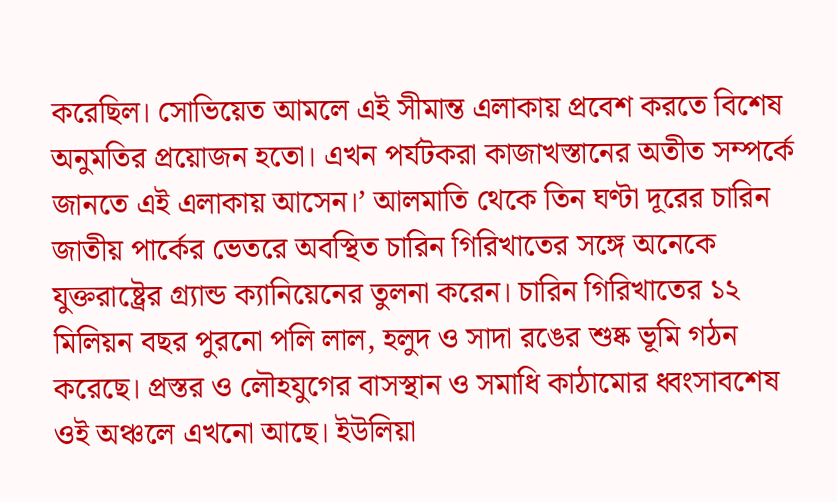করেছিল। সোভিয়েত আমলে এই সীমান্ত এলাকায় প্রবেশ করতে বিশেষ অনুমতির প্রয়োজন হতো। এখন পর্যটকরা কাজাখস্তানের অতীত সম্পর্কে জানতে এই এলাকায় আসেন।’ আলমাতি থেকে তিন ঘণ্টা দূরের চারিন জাতীয় পার্কের ভেতরে অবস্থিত চারিন গিরিখাতের সঙ্গে অনেকে যুক্তরাষ্ট্রের গ্র্যান্ড ক্যানিয়েনের তুলনা করেন। চারিন গিরিখাতের ১২ মিলিয়ন বছর পুরনো পলি লাল, হলুদ ও সাদা রঙের শুষ্ক ভূমি গঠন করেছে। প্রস্তর ও লৌহযুগের বাসস্থান ও সমাধি কাঠামোর ধ্বংসাবশেষ ওই অঞ্চলে এখনো আছে। ইউলিয়া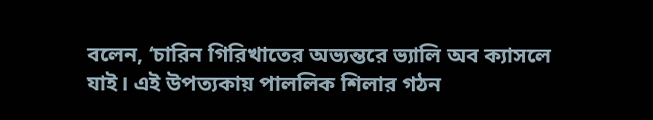বলেন, ‘চারিন গিরিখাতের অভ্যন্তরে ভ্যালি অব ক্যাসলে যাই। এই উপত্যকায় পাললিক শিলার গঠন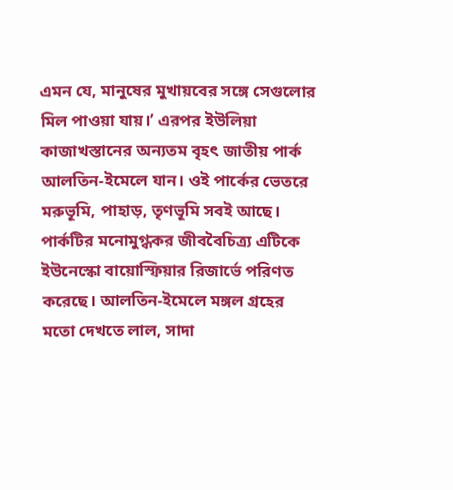এমন যে, মানুষের মুখায়বের সঙ্গে সেগুলোর মিল পাওয়া যায়।’ এরপর ইউলিয়া কাজাখস্তানের অন্যতম বৃহৎ জাতীয় পার্ক আলতিন-ইমেলে যান। ওই পার্কের ভেতরে মরুভূমি, পাহাড়, তৃণভূমি সবই আছে। পার্কটির মনোমুগ্ধকর জীববৈচিত্র্য এটিকে ইউনেস্কো বায়োস্ফিয়ার রিজার্ভে পরিণত করেছে। আলতিন-ইমেলে মঙ্গল গ্রহের মতো দেখতে লাল, সাদা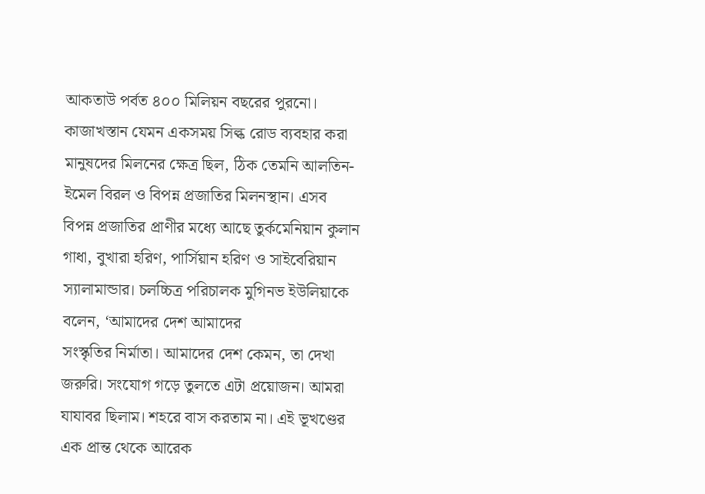আকতাউ পর্বত ৪০০ মিলিয়ন বছরের পুরনো। কাজাখস্তান যেমন একসময় সিল্ক রোড ব্যবহার করা মানুষদের মিলনের ক্ষেত্র ছিল, ঠিক তেমনি আলতিন-ইমেল বিরল ও বিপন্ন প্রজাতির মিলনস্থান। এসব বিপন্ন প্রজাতির প্রাণীর মধ্যে আছে তুর্কমেনিয়ান কুলান গাধা, বুখারা হরিণ, পার্সিয়ান হরিণ ও সাইবেরিয়ান স্যালামান্ডার। চলচ্চিত্র পরিচালক মুগিনভ ইউলিয়াকে বলেন, ‘আমাদের দেশ আমাদের
সংস্কৃতির নির্মাতা। আমাদের দেশ কেমন, তা দেখা জরুরি। সংযোগ গড়ে তুলতে এটা প্রয়োজন। আমরা যাযাবর ছিলাম। শহরে বাস করতাম না। এই ভূখণ্ডের এক প্রান্ত থেকে আরেক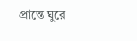প্রান্তে ঘুরে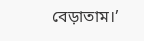বেড়াতাম।’